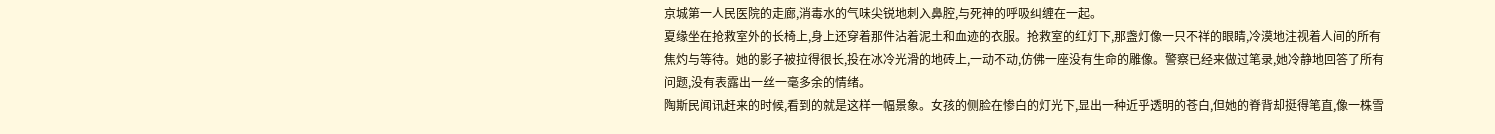京城第一人民医院的走廊,消毒水的气味尖锐地刺入鼻腔,与死神的呼吸纠缠在一起。
夏缘坐在抢救室外的长椅上,身上还穿着那件沾着泥土和血迹的衣服。抢救室的红灯下,那盏灯像一只不祥的眼睛,冷漠地注视着人间的所有焦灼与等待。她的影子被拉得很长,投在冰冷光滑的地砖上,一动不动,仿佛一座没有生命的雕像。警察已经来做过笔录,她冷静地回答了所有问题,没有表露出一丝一毫多余的情绪。
陶斯民闻讯赶来的时候,看到的就是这样一幅景象。女孩的侧脸在惨白的灯光下,显出一种近乎透明的苍白,但她的脊背却挺得笔直,像一株雪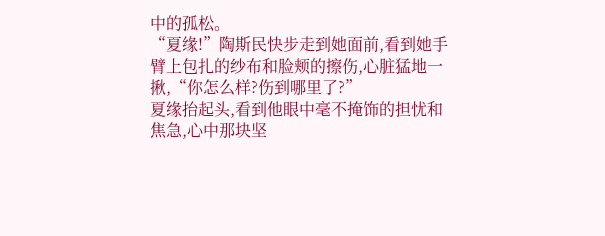中的孤松。
“夏缘!”陶斯民快步走到她面前,看到她手臂上包扎的纱布和脸颊的擦伤,心脏猛地一揪,“你怎么样?伤到哪里了?”
夏缘抬起头,看到他眼中毫不掩饰的担忧和焦急,心中那块坚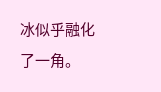冰似乎融化了一角。